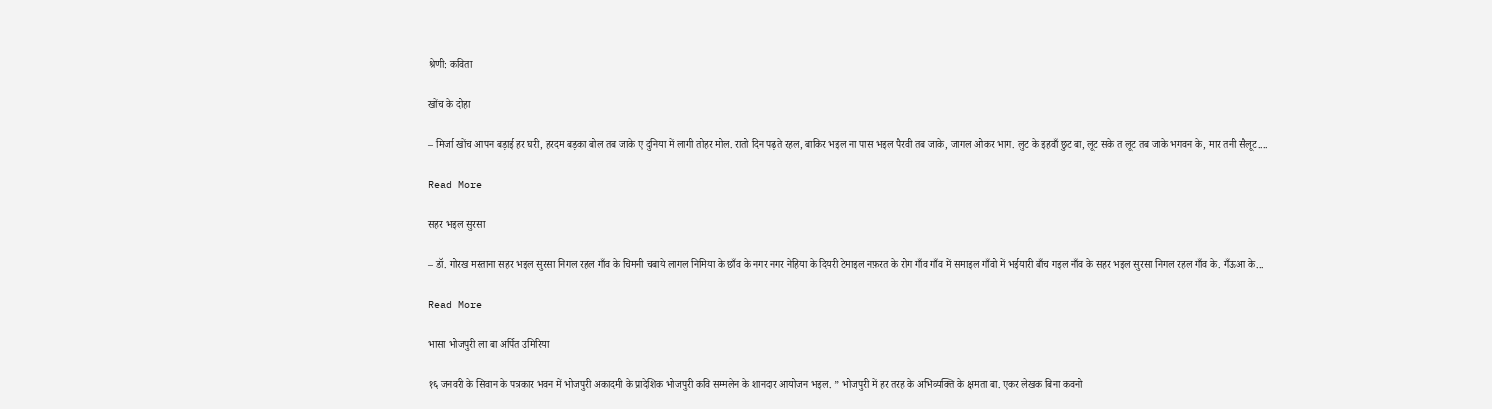श्रेणी: कविता

खोंच के दोहा

– मिर्जा खोंच आपन बड़ाई हर घरी, हरदम बड़का बोल तब जाके ए दुनिया में लागी तोहर मोल. रातो दिन पढ़ते रहल, बाकिर भइल ना पास भइल पैरवी तब जाके, जागल ओकर भाग. लुट के इहवाँ छुट बा, लूट सके त लूट तब जाके भगवन के, मार तनी सैलूट....

Read More

सहर भइल सुरसा

– डॉ. गोरख मस्ताना सहर भइल सुरसा निगल रहल गाँव के चिमनी चबाये लागल निमिया के छाँव के नगर नगर नेहिया के दियरी टेमाइल नफ़रत के रोग गाँव गाँव में समाइल गाँवो में भईयारी बाँच गइल नाँव के सहर भइल सुरसा निगल रहल गाँव के. गँऊआ के...

Read More

भासा भोजपुरी ला बा अर्पित उमिरिया

१६ जनवरी के सिवान के पत्रकार भवन में भोजपुरी अकादमी के प्रादेशिक भोजपुरी कवि सम्मलेन के शानदार आयोजन भइल. ” भोजपुरी में हर तरह के अभिव्यक्ति के क्षमता बा. एकर लेखक बिना कवनो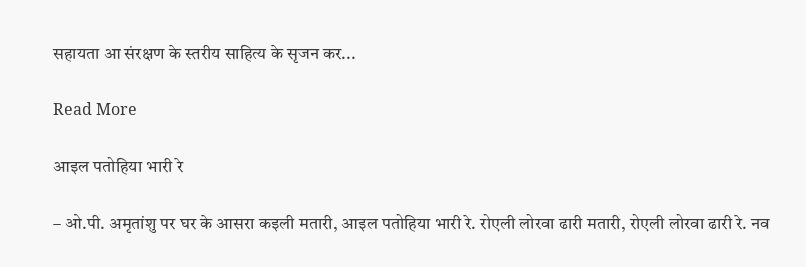सहायता आ संरक्षण के स्तरीय साहित्य के सृजन कर...

Read More

आइल पतोहिया भारी रे

– ओ.पी. अमृतांशु पर घर के आसरा कइली मतारी, आइल पतोहिया भारी रे. रोएली लोरवा ढारी मतारी, रोएली लोरवा ढारी रे. नव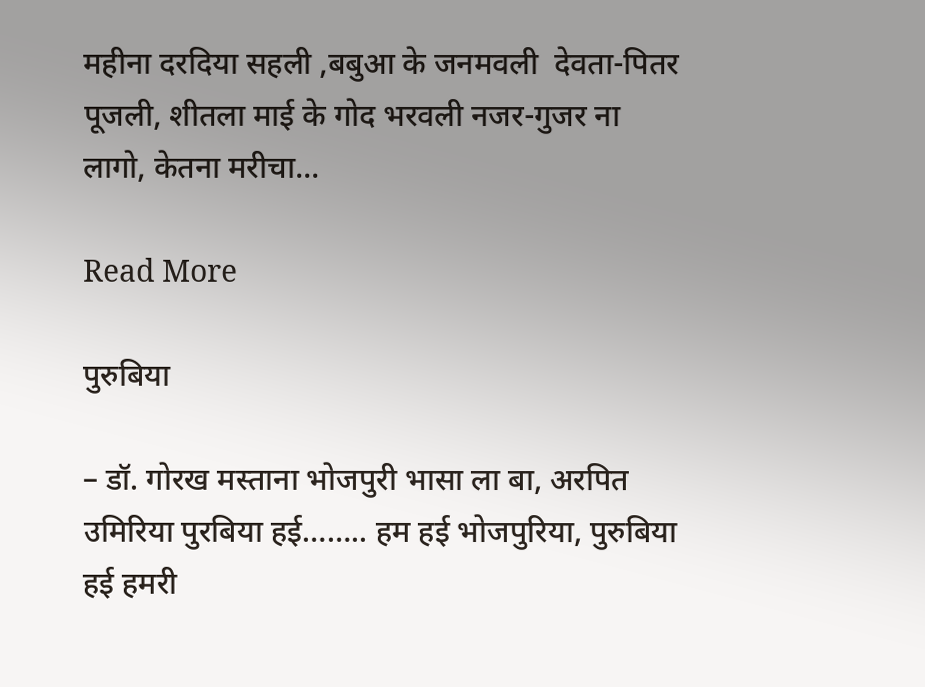महीना दरदिया सहली ,बबुआ के जनमवली  देवता-पितर पूजली, शीतला माई के गोद भरवली नजर-गुजर ना लागो, केतना मरीचा...

Read More

पुरुबिया

– डॉ. गोरख मस्ताना भोजपुरी भासा ला बा, अरपित उमिरिया पुरबिया हई…….. हम हई भोजपुरिया, पुरुबिया हई हमरी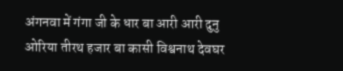अंगनवा में गंगा जी के धार बा आरी आरी दुनु ओरिया तीरथ हजार बा कासी विश्वनाथ देवघर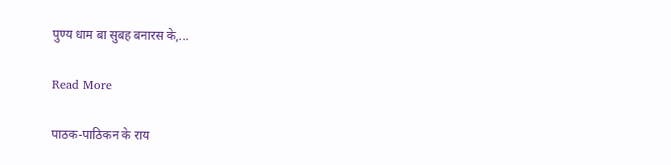पुण्य धाम बा सुबह बनारस के,...

Read More

पाठक-पाठिकन के राय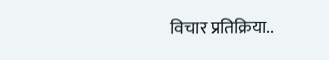विचार प्रतिक्रिया..